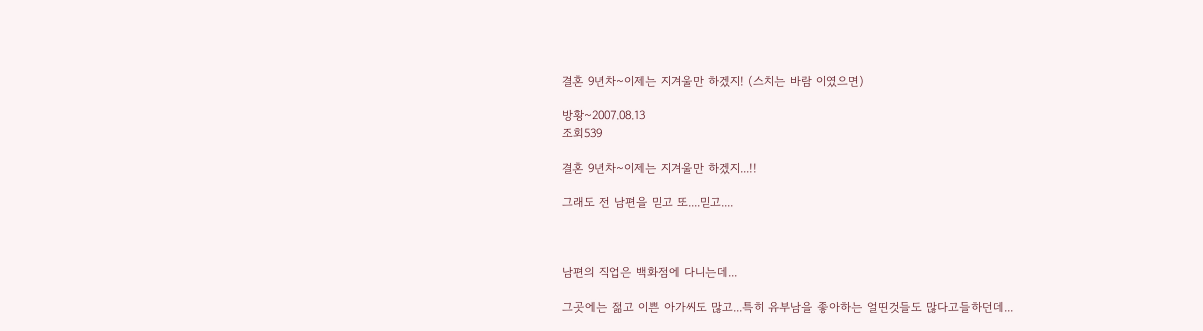결혼 9년차~이제는 지겨울만 하겠지! (스치는 바람 이였으면)

방황~2007.08.13
조회539

결혼 9년차~이제는 지겨울만 하겠지...!!

그래도 전 남편을 믿고 또....믿고....



남편의 직업은 백화점에 다니는데...

그곳에는 젊고 이쁜 아가씨도 많고...특히 유부남을 좋아하는 얼띤것들도 많다고들하던데...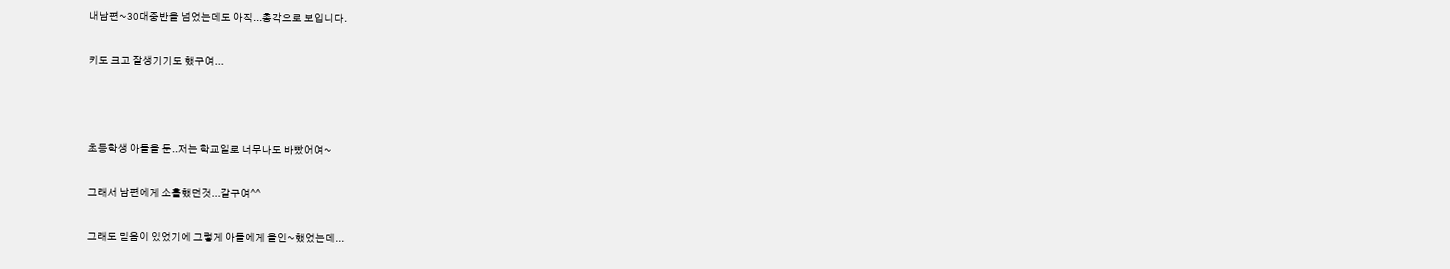내남편~30대중반을 넘었는데도 아직...총각으로 보입니다.

키도 크고 잘생기기도 했구여...



초등학생 아들을 둔..저는 학교일로 너무나도 바빴어여~

그래서 남편에게 소흘했던것...같구여^^

그래도 믿음이 있었기에 그렇게 아들에게 올인~했었는데...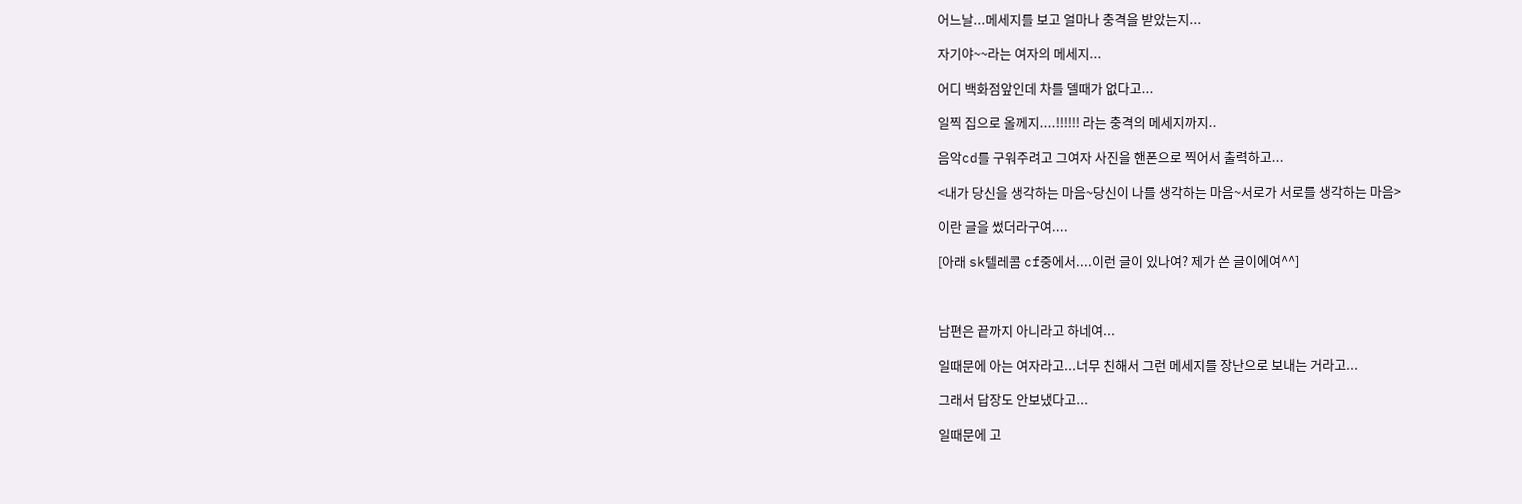어느날...메세지를 보고 얼마나 충격을 받았는지...

자기야~~라는 여자의 메세지...

어디 백화점앞인데 차를 델때가 없다고...

일찍 집으로 올께지....!!!!!! 라는 충격의 메세지까지..

음악cd를 구워주려고 그여자 사진을 핸폰으로 찍어서 출력하고...

<내가 당신을 생각하는 마음~당신이 나를 생각하는 마음~서로가 서로를 생각하는 마음>

이란 글을 썼더라구여....

[아래 sk텔레콤 cf중에서....이런 글이 있나여? 제가 쓴 글이에여^^]



남편은 끝까지 아니라고 하네여...

일때문에 아는 여자라고...너무 친해서 그런 메세지를 장난으로 보내는 거라고...

그래서 답장도 안보냈다고...

일때문에 고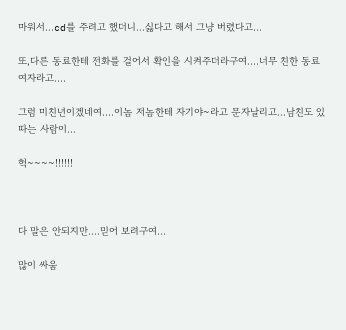마워서...cd를 주려고 했더니...싫다고 해서 그냥 버렸다고...

또,다른 동료한테 전화를 걸어서 확인을 시켜주더라구여....너무 친한 동료여자라고....

그럼 미친년이겠네여....이놈 저놈한테 자기야~라고 문자날리고...남친도 있따는 사람이...

헉~~~~!!!!!!



다 말은 안되지만....믿어 보려구여...

많이 싸움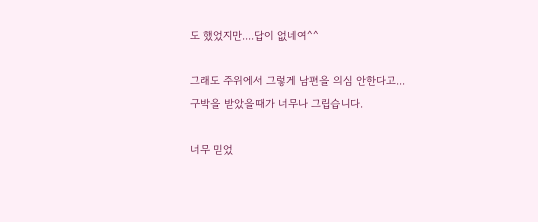도 했었지만....답이 없네여^^

그래도 주위에서 그렇게 남편을 의심 안한다고...구박을 받았을때가 너무나 그립습니다.

너무 믿었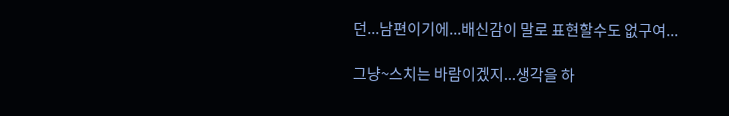던...남편이기에...배신감이 말로 표현할수도 없구여...

그냥~스치는 바람이겠지...생각을 하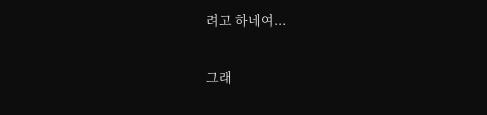려고 하네여...

그래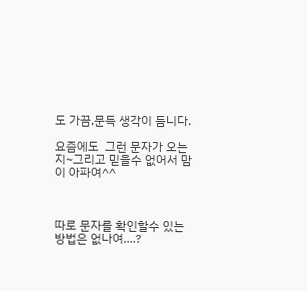도 가끔,문득 생각이 듬니다.

요즘에도  그런 문자가 오는지~그리고 믿을수 없어서 맘이 아파여^^



따로 문자를 확인할수 있는 방법은 없나여....?